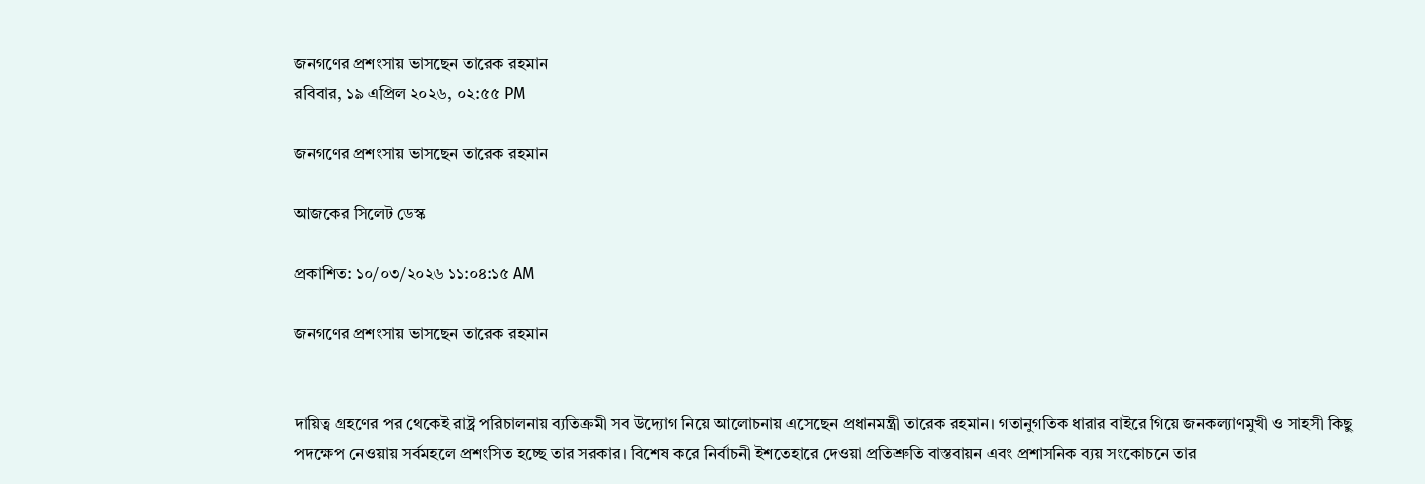জনগণের প্রশংসায় ভাসছেন তারেক রহমান
রবিবার, ১৯ এপ্রিল ২০২৬, ০২:৫৫ PM

জনগণের প্রশংসায় ভাসছেন তারেক রহমান

আজকের সিলেট ডেস্ক

প্রকাশিত: ১০/০৩/২০২৬ ১১:০৪:১৫ AM

জনগণের প্রশংসায় ভাসছেন তারেক রহমান


দায়িত্ব গ্রহণের পর থেকেই রাষ্ট্র পরিচালনায় ব্যতিক্রমী সব উদ্যোগ নিয়ে আলোচনায় এসেছেন প্রধানমন্ত্রী তারেক রহমান। গতানুগতিক ধারার বাইরে গিয়ে জনকল্যাণমুখী ও সাহসী কিছু পদক্ষেপ নেওয়ায় সর্বমহলে প্রশংসিত হচ্ছে তার সরকার। বিশেষ করে নির্বাচনী ইশতেহারে দেওয়া প্রতিশ্রুতি বাস্তবায়ন এবং প্রশাসনিক ব্যয় সংকোচনে তার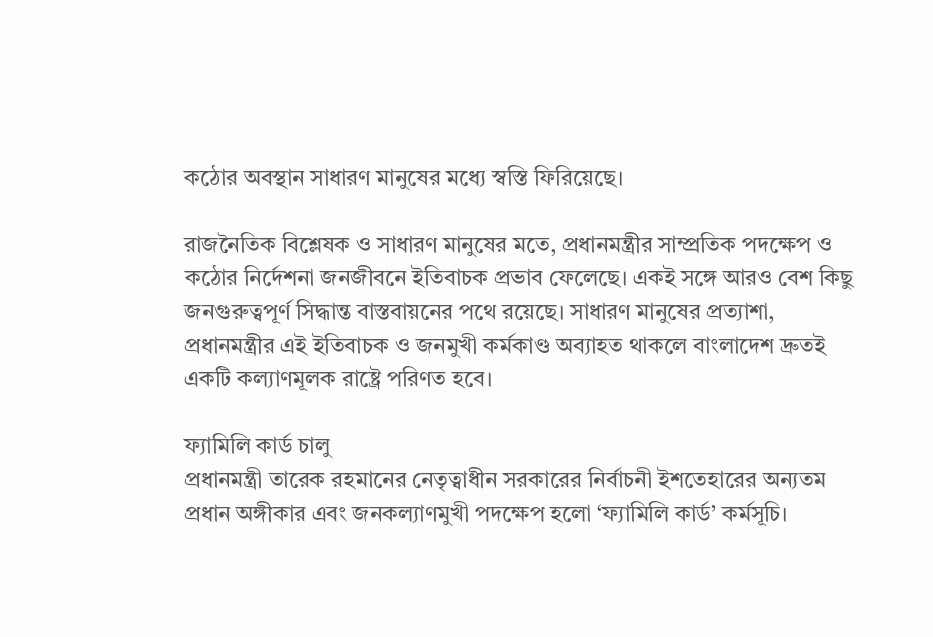কঠোর অবস্থান সাধারণ মানুষের মধ্যে স্বস্তি ফিরিয়েছে।

রাজনৈতিক বিশ্লেষক ও সাধারণ মানুষের মতে, প্রধানমন্ত্রীর সাম্প্রতিক পদক্ষেপ ও কঠোর নির্দেশনা জনজীবনে ইতিবাচক প্রভাব ফেলেছে। একই সঙ্গে আরও বেশ কিছু জনগুরুত্বপূর্ণ সিদ্ধান্ত বাস্তবায়নের পথে রয়েছে। সাধারণ মানুষের প্রত্যাশা, প্রধানমন্ত্রীর এই ইতিবাচক ও জনমুখী কর্মকাণ্ড অব্যাহত থাকলে বাংলাদেশ দ্রুতই একটি কল্যাণমূলক রাষ্ট্রে পরিণত হবে।

ফ্যামিলি কার্ড চালু
প্রধানমন্ত্রী তারেক রহমানের নেতৃত্বাধীন সরকারের নির্বাচনী ইশতেহারের অন্যতম প্রধান অঙ্গীকার এবং জনকল্যাণমুখী পদক্ষেপ হলো ‘ফ্যামিলি কার্ড’ কর্মসূচি।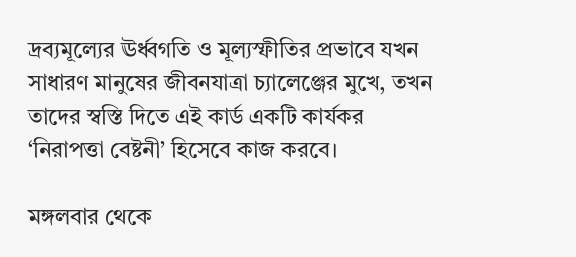দ্রব্যমূল্যের ঊর্ধ্বগতি ও মূল্যস্ফীতির প্রভাবে যখন সাধারণ মানুষের জীবনযাত্রা চ্যালেঞ্জের মুখে, তখন তাদের স্বস্তি দিতে এই কার্ড একটি কার্যকর ‘নিরাপত্তা বেষ্টনী’ হিসেবে কাজ করবে।

মঙ্গলবার থেকে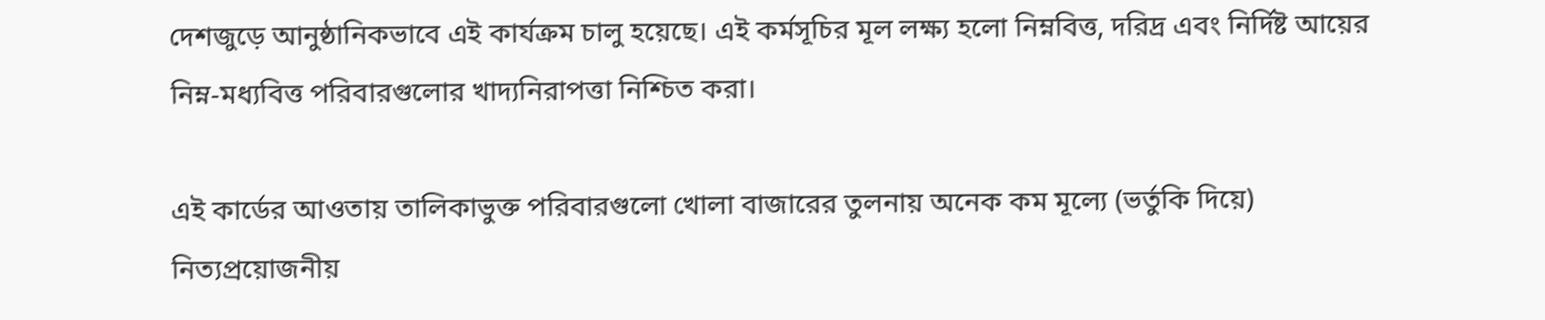দেশজুড়ে আনুষ্ঠানিকভাবে এই কার্যক্রম চালু হয়েছে। এই কর্মসূচির মূল লক্ষ্য হলো নিম্নবিত্ত, দরিদ্র এবং নির্দিষ্ট আয়ের নিম্ন-মধ্যবিত্ত পরিবারগুলোর খাদ্যনিরাপত্তা নিশ্চিত করা।

এই কার্ডের আওতায় তালিকাভুক্ত পরিবারগুলো খোলা বাজারের তুলনায় অনেক কম মূল্যে (ভর্তুকি দিয়ে) নিত্যপ্রয়োজনীয়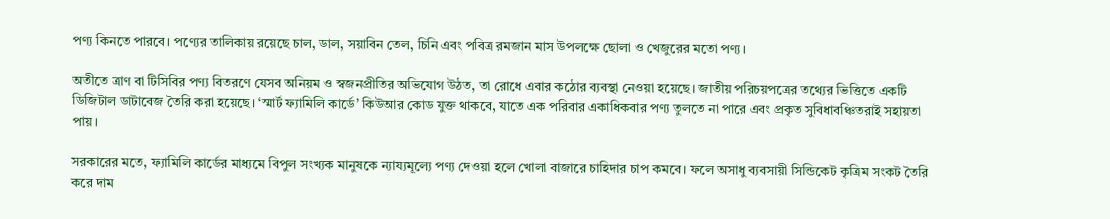পণ্য কিনতে পারবে। পণ্যের তালিকায় রয়েছে চাল, ডাল, সয়াবিন তেল, চিনি এবং পবিত্র রমজান মাস উপলক্ষে ছোলা ও খেজুরের মতো পণ্য।

অতীতে ত্রাণ বা টিসিবির পণ্য বিতরণে যেসব অনিয়ম ও স্বজনপ্রীতির অভিযোগ উঠত, তা রোধে এবার কঠোর ব্যবস্থা নেওয়া হয়েছে। জাতীয় পরিচয়পত্রের তথ্যের ভিত্তিতে একটি ডিজিটাল ডাটাবেজ তৈরি করা হয়েছে। ‘স্মার্ট ফ্যামিলি কার্ডে’ কিউআর কোড যুক্ত থাকবে, যাতে এক পরিবার একাধিকবার পণ্য তুলতে না পারে এবং প্রকৃত সুবিধাবঞ্চিতরাই সহায়তা পায়।

সরকারের মতে, ফ্যামিলি কার্ডের মাধ্যমে বিপুল সংখ্যক মানুষকে ন্যায্যমূল্যে পণ্য দেওয়া হলে খোলা বাজারে চাহিদার চাপ কমবে। ফলে অসাধু ব্যবসায়ী সিন্ডিকেট কৃত্রিম সংকট তৈরি করে দাম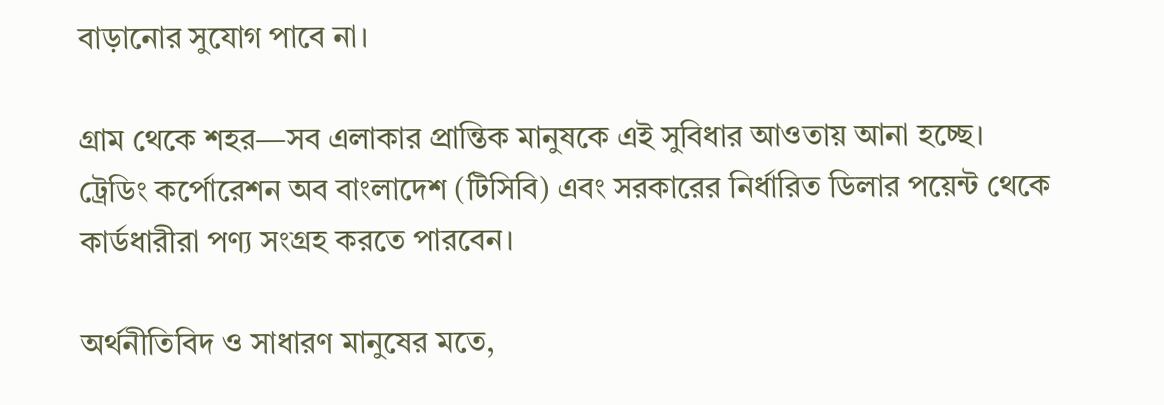বাড়ানোর সুযোগ পাবে না।

গ্রাম থেকে শহর—সব এলাকার প্রান্তিক মানুষকে এই সুবিধার আওতায় আনা হচ্ছে। ট্রেডিং কর্পোরেশন অব বাংলাদেশ (টিসিবি) এবং সরকারের নির্ধারিত ডিলার পয়েন্ট থেকে কার্ডধারীরা পণ্য সংগ্রহ করতে পারবেন।

অর্থনীতিবিদ ও সাধারণ মানুষের মতে,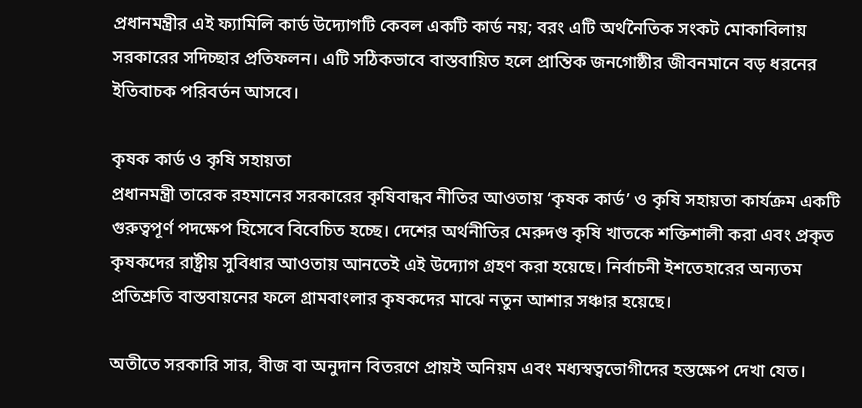প্রধানমন্ত্রীর এই ফ্যামিলি কার্ড উদ্যোগটি কেবল একটি কার্ড নয়; বরং এটি অর্থনৈতিক সংকট মোকাবিলায় সরকারের সদিচ্ছার প্রতিফলন। এটি সঠিকভাবে বাস্তবায়িত হলে প্রান্তিক জনগোষ্ঠীর জীবনমানে বড় ধরনের ইতিবাচক পরিবর্তন আসবে।

কৃষক কার্ড ও কৃষি সহায়তা
প্রধানমন্ত্রী তারেক রহমানের সরকারের কৃষিবান্ধব নীতির আওতায় ‘কৃষক কার্ড’ ও কৃষি সহায়তা কার্যক্রম একটি গুরুত্বপূর্ণ পদক্ষেপ হিসেবে বিবেচিত হচ্ছে। দেশের অর্থনীতির মেরুদণ্ড কৃষি খাতকে শক্তিশালী করা এবং প্রকৃত কৃষকদের রাষ্ট্রীয় সুবিধার আওতায় আনতেই এই উদ্যোগ গ্রহণ করা হয়েছে। নির্বাচনী ইশতেহারের অন্যতম প্রতিশ্রুতি বাস্তবায়নের ফলে গ্রামবাংলার কৃষকদের মাঝে নতুন আশার সঞ্চার হয়েছে।

অতীতে সরকারি সার, বীজ বা অনুদান বিতরণে প্রায়ই অনিয়ম এবং মধ্যস্বত্বভোগীদের হস্তক্ষেপ দেখা যেত।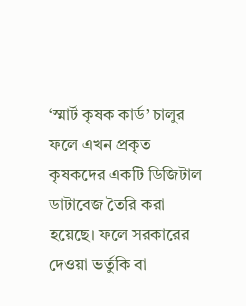‘স্মার্ট কৃষক কার্ড’ চালুর ফলে এখন প্রকৃত কৃষকদের একটি ডিজিটাল ডাটাবেজ তৈরি করা হয়েছে। ফলে সরকারের দেওয়া ভর্তুকি বা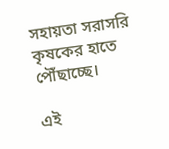সহায়তা সরাসরি কৃষকের হাতে পৌঁছাচ্ছে।

এই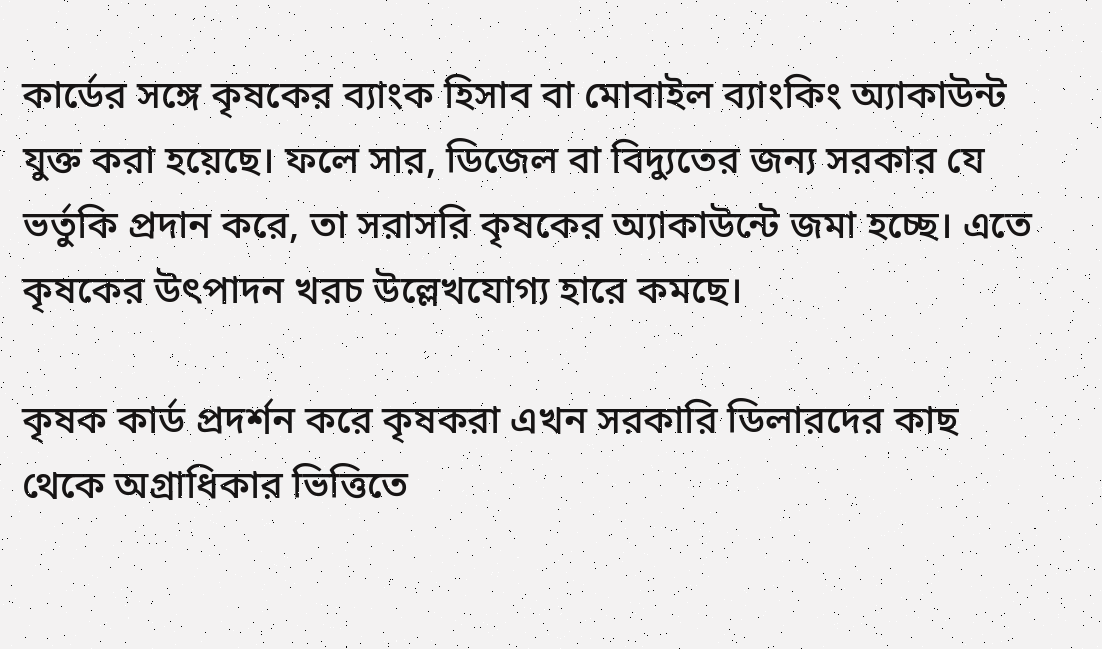কার্ডের সঙ্গে কৃষকের ব্যাংক হিসাব বা মোবাইল ব্যাংকিং অ্যাকাউন্ট যুক্ত করা হয়েছে। ফলে সার, ডিজেল বা বিদ্যুতের জন্য সরকার যে ভর্তুকি প্রদান করে, তা সরাসরি কৃষকের অ্যাকাউন্টে জমা হচ্ছে। এতে কৃষকের উৎপাদন খরচ উল্লেখযোগ্য হারে কমছে।

কৃষক কার্ড প্রদর্শন করে কৃষকরা এখন সরকারি ডিলারদের কাছ থেকে অগ্রাধিকার ভিত্তিতে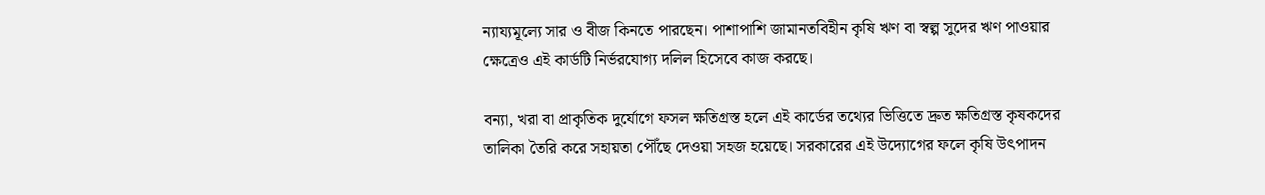ন্যায্যমূল্যে সার ও বীজ কিনতে পারছেন। পাশাপাশি জামানতবিহীন কৃষি ঋণ বা স্বল্প সুদের ঋণ পাওয়ার ক্ষেত্রেও এই কার্ডটি নির্ভরযোগ্য দলিল হিসেবে কাজ করছে।

বন্যা, খরা বা প্রাকৃতিক দুর্যোগে ফসল ক্ষতিগ্রস্ত হলে এই কার্ডের তথ্যের ভিত্তিতে দ্রুত ক্ষতিগ্রস্ত কৃষকদের তালিকা তৈরি করে সহায়তা পৌঁছে দেওয়া সহজ হয়েছে। সরকারের এই উদ্যোগের ফলে কৃষি উৎপাদন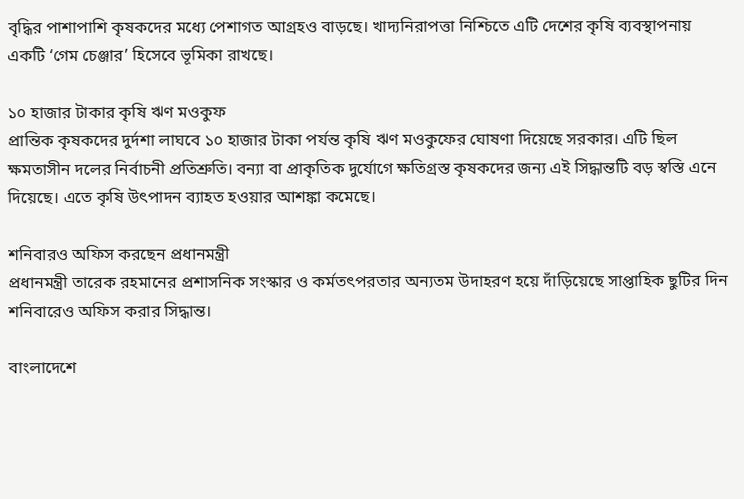বৃদ্ধির পাশাপাশি কৃষকদের মধ্যে পেশাগত আগ্রহও বাড়ছে। খাদ্যনিরাপত্তা নিশ্চিতে এটি দেশের কৃষি ব্যবস্থাপনায় একটি ‘গেম চেঞ্জার’ হিসেবে ভূমিকা রাখছে।

১০ হাজার টাকার কৃষি ঋণ মওকুফ
প্রান্তিক কৃষকদের দুর্দশা লাঘবে ১০ হাজার টাকা পর্যন্ত কৃষি ঋণ মওকুফের ঘোষণা দিয়েছে সরকার। এটি ছিল ক্ষমতাসীন দলের নির্বাচনী প্রতিশ্রুতি। বন্যা বা প্রাকৃতিক দুর্যোগে ক্ষতিগ্রস্ত কৃষকদের জন্য এই সিদ্ধান্তটি বড় স্বস্তি এনে দিয়েছে। এতে কৃষি উৎপাদন ব্যাহত হওয়ার আশঙ্কা কমেছে।

শনিবারও অফিস করছেন প্রধানমন্ত্রী
প্রধানমন্ত্রী তারেক রহমানের প্রশাসনিক সংস্কার ও কর্মতৎপরতার অন্যতম উদাহরণ হয়ে দাঁড়িয়েছে সাপ্তাহিক ছুটির দিন শনিবারেও অফিস করার সিদ্ধান্ত।

বাংলাদেশে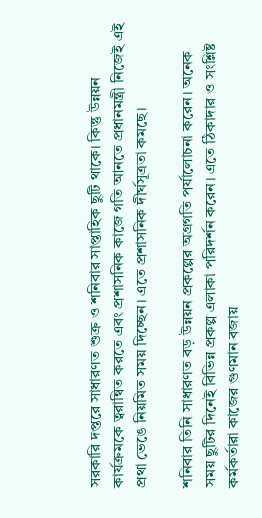সরকারি দপ্তরে সাধারণত শুক্র ও শনিবার সাপ্তাহিক ছুটি থাকে। কিন্তু উন্নয়ন কার্যক্রমকে ত্বরান্বিত করতে এবং প্রশাসনিক কাজে গতি আনতে প্রধানমন্ত্রী নিজেই এই প্রথা ভেঙে নিয়মিত সময় দিচ্ছেন। এতে প্রশাসনিক দীর্ঘসূত্রতা কমছে।

শনিবার তিনি সাধারণত বড় উন্নয়ন প্রকল্পের অগ্রগতি পর্যালোচনা করেন। অনেক সময় ছুটির দিনেই বিভিন্ন প্রকল্প এলাকা পরিদর্শন করেন। এতে ঠিকাদার ও সংশ্লিষ্ট কর্মকর্তারা কাজের গুণমান বজায়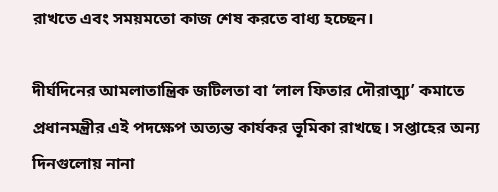রাখতে এবং সময়মতো কাজ শেষ করতে বাধ্য হচ্ছেন।

দীর্ঘদিনের আমলাতান্ত্রিক জটিলতা বা ‘লাল ফিতার দৌরাত্ম্য’ কমাতে প্রধানমন্ত্রীর এই পদক্ষেপ অত্যন্ত কার্যকর ভূমিকা রাখছে। সপ্তাহের অন্য দিনগুলোয় নানা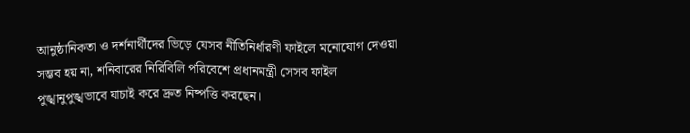আনুষ্ঠানিকতা ও দর্শনার্থীদের ভিড়ে যেসব নীতিনির্ধারণী ফাইলে মনোযোগ দেওয়া সম্ভব হয় না, শনিবারের নিরিবিলি পরিবেশে প্রধানমন্ত্রী সেসব ফাইল পুঙ্খানুপুঙ্খভাবে যাচাই করে দ্রুত নিষ্পত্তি করছেন।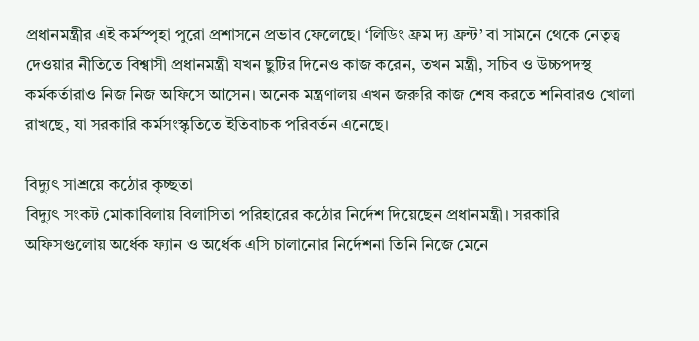প্রধানমন্ত্রীর এই কর্মস্পৃহা পুরো প্রশাসনে প্রভাব ফেলেছে। ‘লিডিং ফ্রম দ্য ফ্রন্ট’ বা সামনে থেকে নেতৃত্ব দেওয়ার নীতিতে বিশ্বাসী প্রধানমন্ত্রী যখন ছুটির দিনেও কাজ করেন, তখন মন্ত্রী, সচিব ও উচ্চপদস্থ কর্মকর্তারাও নিজ নিজ অফিসে আসেন। অনেক মন্ত্রণালয় এখন জরুরি কাজ শেষ করতে শনিবারও খোলা রাখছে, যা সরকারি কর্মসংস্কৃতিতে ইতিবাচক পরিবর্তন এনেছে।

বিদ্যুৎ সাশ্রয়ে কঠোর কৃচ্ছতা
বিদ্যুৎ সংকট মোকাবিলায় বিলাসিতা পরিহারের কঠোর নির্দেশ দিয়েছেন প্রধানমন্ত্রী। সরকারি অফিসগুলোয় অর্ধেক ফ্যান ও অর্ধেক এসি চালানোর নির্দেশনা তিনি নিজে মেনে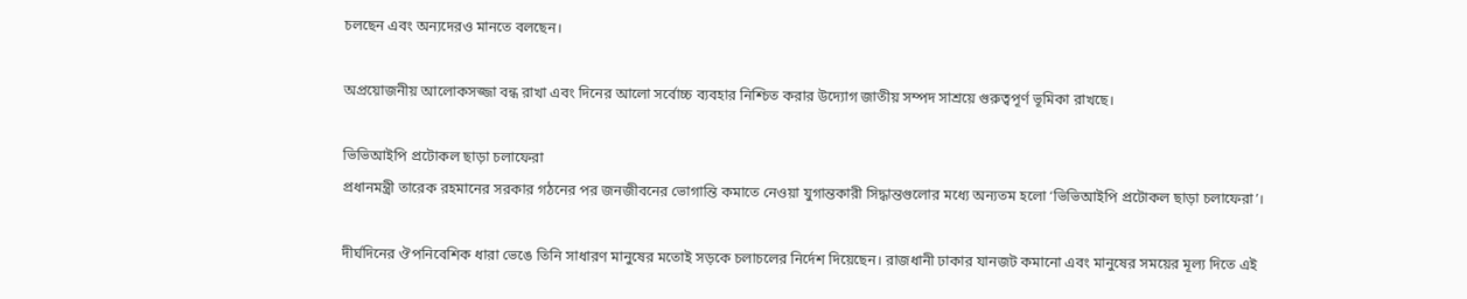চলছেন এবং অন্যদেরও মানতে বলছেন।

অপ্রয়োজনীয় আলোকসজ্জা বন্ধ রাখা এবং দিনের আলো সর্বোচ্চ ব্যবহার নিশ্চিত করার উদ্যোগ জাতীয় সম্পদ সাশ্রয়ে গুরুত্বপূর্ণ ভূমিকা রাখছে।

ভিভিআইপি প্রটোকল ছাড়া চলাফেরা
প্রধানমন্ত্রী তারেক রহমানের সরকার গঠনের পর জনজীবনের ভোগান্তি কমাতে নেওয়া যুগান্তকারী সিদ্ধান্তগুলোর মধ্যে অন্যতম হলো ‘ভিভিআইপি প্রটোকল ছাড়া চলাফেরা’।

দীর্ঘদিনের ঔপনিবেশিক ধারা ভেঙে তিনি সাধারণ মানুষের মতোই সড়কে চলাচলের নির্দেশ দিয়েছেন। রাজধানী ঢাকার যানজট কমানো এবং মানুষের সময়ের মূল্য দিতে এই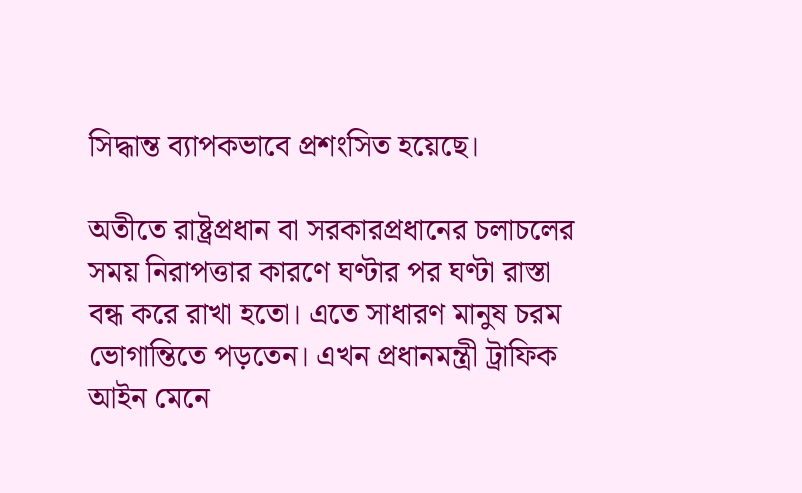সিদ্ধান্ত ব্যাপকভাবে প্রশংসিত হয়েছে।

অতীতে রাষ্ট্রপ্রধান বা সরকারপ্রধানের চলাচলের সময় নিরাপত্তার কারণে ঘণ্টার পর ঘণ্টা রাস্তা বন্ধ করে রাখা হতো। এতে সাধারণ মানুষ চরম ভোগান্তিতে পড়তেন। এখন প্রধানমন্ত্রী ট্রাফিক আইন মেনে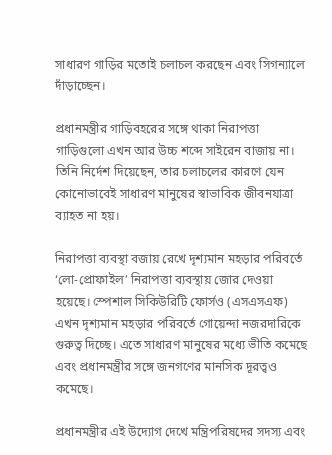সাধারণ গাড়ির মতোই চলাচল করছেন এবং সিগন্যালে দাঁড়াচ্ছেন।

প্রধানমন্ত্রীর গাড়িবহরের সঙ্গে থাকা নিরাপত্তা গাড়িগুলো এখন আর উচ্চ শব্দে সাইরেন বাজায় না। তিনি নির্দেশ দিয়েছেন, তার চলাচলের কারণে যেন কোনোভাবেই সাধারণ মানুষের স্বাভাবিক জীবনযাত্রা ব্যাহত না হয়।

নিরাপত্তা ব্যবস্থা বজায় রেখে দৃশ্যমান মহড়ার পরিবর্তে ‘লো-প্রোফাইল’ নিরাপত্তা ব্যবস্থায় জোর দেওয়া হয়েছে। স্পেশাল সিকিউরিটি ফোর্সও (এসএসএফ) এখন দৃশ্যমান মহড়ার পরিবর্তে গোয়েন্দা নজরদারিকে গুরুত্ব দিচ্ছে। এতে সাধারণ মানুষের মধ্যে ভীতি কমেছে এবং প্রধানমন্ত্রীর সঙ্গে জনগণের মানসিক দূরত্বও কমেছে।

প্রধানমন্ত্রীর এই উদ্যোগ দেখে মন্ত্রিপরিষদের সদস্য এবং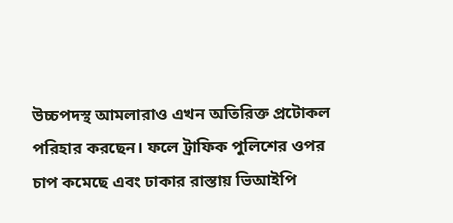উচ্চপদস্থ আমলারাও এখন অতিরিক্ত প্রটোকল পরিহার করছেন। ফলে ট্রাফিক পুলিশের ওপর চাপ কমেছে এবং ঢাকার রাস্তায় ভিআইপি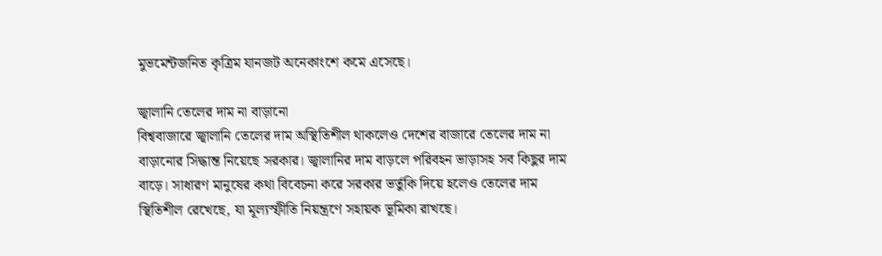মুভমেন্টজনিত কৃত্রিম যানজট অনেকাংশে কমে এসেছে।

জ্বালানি তেলের দাম না বাড়ানো
বিশ্ববাজারে জ্বালানি তেলের দাম অস্থিতিশীল থাকলেও দেশের বাজারে তেলের দাম না বাড়ানোর সিদ্ধান্ত নিয়েছে সরকার। জ্বালানির দাম বাড়লে পরিবহন ভাড়াসহ সব কিছুর দাম বাড়ে। সাধারণ মানুষের কথা বিবেচনা করে সরকার ভর্তুকি দিয়ে হলেও তেলের দাম স্থিতিশীল রেখেছে, যা মূল্যস্ফীতি নিয়ন্ত্রণে সহায়ক ভূমিকা রাখছে।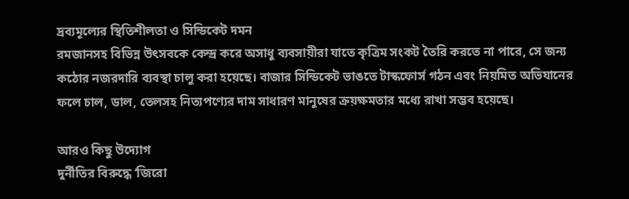দ্রব্যমূল্যের স্থিতিশীলতা ও সিন্ডিকেট দমন
রমজানসহ বিভিন্ন উৎসবকে কেন্দ্র করে অসাধু ব্যবসায়ীরা যাতে কৃত্রিম সংকট তৈরি করতে না পারে, সে জন্য কঠোর নজরদারি ব্যবস্থা চালু করা হয়েছে। বাজার সিন্ডিকেট ভাঙতে টাস্কফোর্স গঠন এবং নিয়মিত অভিযানের ফলে চাল, ডাল, তেলসহ নিত্যপণ্যের দাম সাধারণ মানুষের ক্রয়ক্ষমতার মধ্যে রাখা সম্ভব হয়েছে।

আরও কিছু উদ্যোগ
দুর্নীতির বিরুদ্ধে ‘জিরো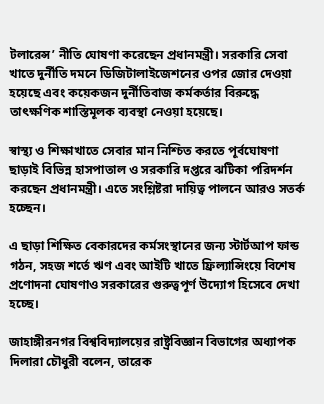টলারেন্স’ নীতি ঘোষণা করেছেন প্রধানমন্ত্রী। সরকারি সেবা খাতে দুর্নীতি দমনে ডিজিটালাইজেশনের ওপর জোর দেওয়া হয়েছে এবং কয়েকজন দুর্নীতিবাজ কর্মকর্তার বিরুদ্ধে তাৎক্ষণিক শাস্তিমূলক ব্যবস্থা নেওয়া হয়েছে।

স্বাস্থ্য ও শিক্ষাখাতে সেবার মান নিশ্চিত করতে পূর্বঘোষণা ছাড়াই বিভিন্ন হাসপাতাল ও সরকারি দপ্তরে ঝটিকা পরিদর্শন করছেন প্রধানমন্ত্রী। এতে সংশ্লিষ্টরা দায়িত্ব পালনে আরও সতর্ক হচ্ছেন।

এ ছাড়া শিক্ষিত বেকারদের কর্মসংস্থানের জন্য স্টার্টআপ ফান্ড গঠন, সহজ শর্তে ঋণ এবং আইটি খাতে ফ্রিল্যান্সিংয়ে বিশেষ প্রণোদনা ঘোষণাও সরকারের গুরুত্বপূর্ণ উদ্যোগ হিসেবে দেখা হচ্ছে।

জাহাঙ্গীরনগর বিশ্ববিদ্যালয়ের রাষ্ট্রবিজ্ঞান বিভাগের অধ্যাপক দিলারা চৌধুরী বলেন, তারেক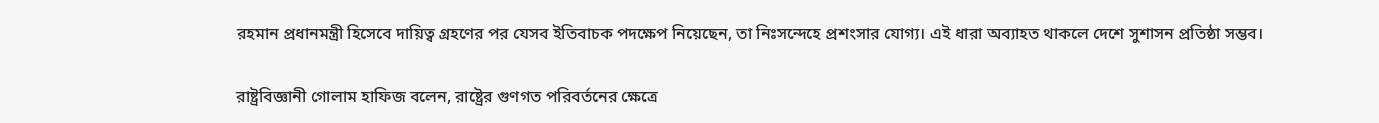রহমান প্রধানমন্ত্রী হিসেবে দায়িত্ব গ্রহণের পর যেসব ইতিবাচক পদক্ষেপ নিয়েছেন, তা নিঃসন্দেহে প্রশংসার যোগ্য। এই ধারা অব্যাহত থাকলে দেশে সুশাসন প্রতিষ্ঠা সম্ভব।

রাষ্ট্রবিজ্ঞানী গোলাম হাফিজ বলেন, রাষ্ট্রের গুণগত পরিবর্তনের ক্ষেত্রে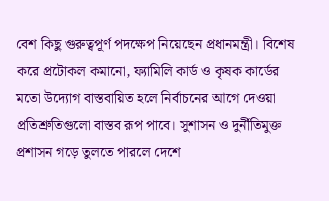বেশ কিছু গুরুত্বপূর্ণ পদক্ষেপ নিয়েছেন প্রধানমন্ত্রী। বিশেষ করে প্রটোকল কমানো, ফ্যামিলি কার্ড ও কৃষক কার্ডের মতো উদ্যোগ বাস্তবায়িত হলে নির্বাচনের আগে দেওয়া প্রতিশ্রুতিগুলো বাস্তব রূপ পাবে। সুশাসন ও দুর্নীতিমুক্ত প্রশাসন গড়ে তুলতে পারলে দেশে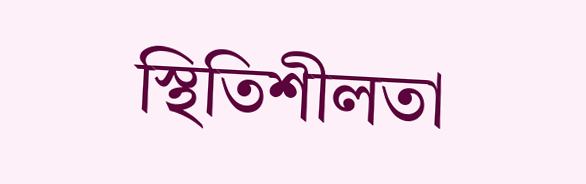স্থিতিশীলতা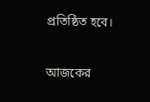প্রতিষ্ঠিত হবে।

আজকের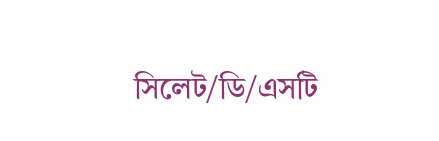সিলেট/ডি/এসটি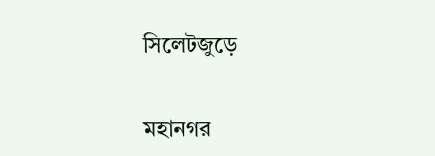সিলেটজুড়ে


মহানগর